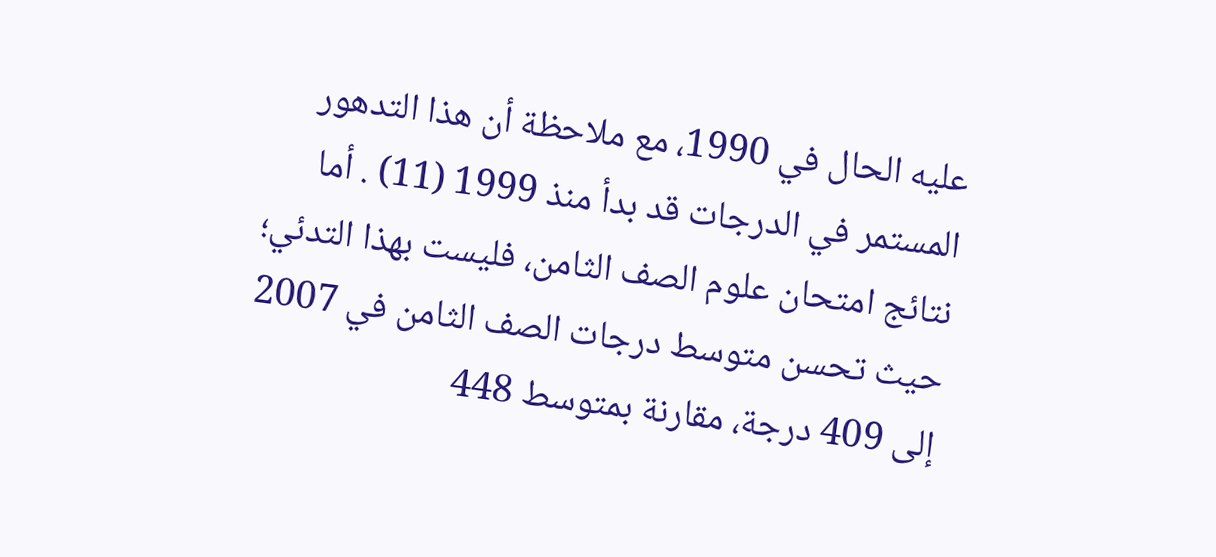عليه الحال في 1990، مع ملاحظة أن هذا التدهور المستمر في الدرجات قد بدأ منذ 1999 (11) . أما نتائج امتحان علوم الصف الثامن، فليست بهذا التدئي؛ حيث تحسن متوسط درجات الصف الثامن في 2007 إلى 409 درجة، مقارنة بمتوسط 448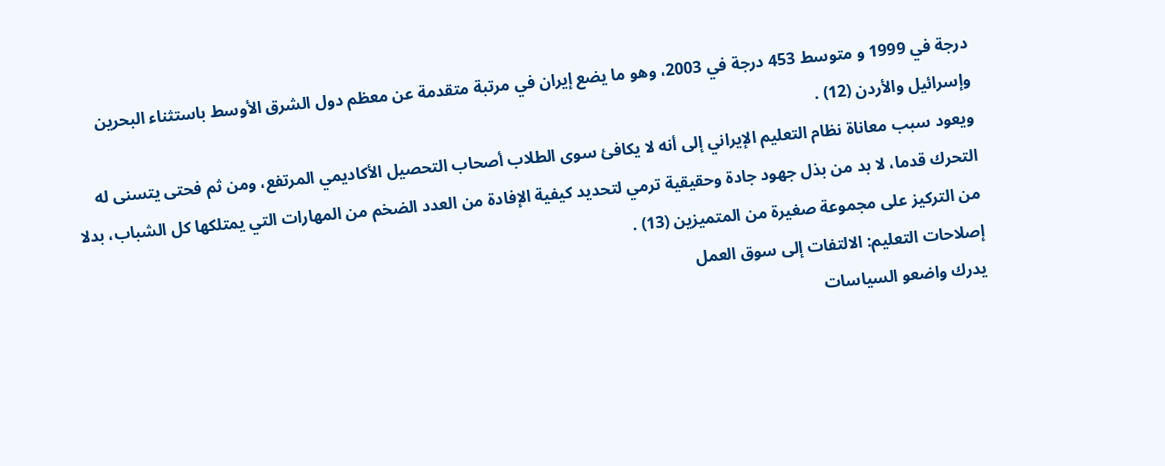درجة في 1999 و متوسط 453 درجة في 2003، وهو ما يضع إيران في مرتبة متقدمة عن معظم دول الشرق الأوسط باستثناء البحرين وإسرائيل والأردن (12) .
ويعود سبب معاناة نظام التعليم الإيراني إلى أنه لا يكافئ سوى الطلاب أصحاب التحصيل الأكاديمي المرتفع، ومن ثم فحتى يتسنى له التحرك قدما، لا بد من بذل جهود جادة وحقيقية ترمي لتحديد كيفية الإفادة من العدد الضخم من المهارات التي يمتلكها كل الشباب، بدلا من التركيز على مجموعة صغيرة من المتميزين (13) .
إصلاحات التعليم: الالتفات إلى سوق العمل
يدرك واضعو السياسات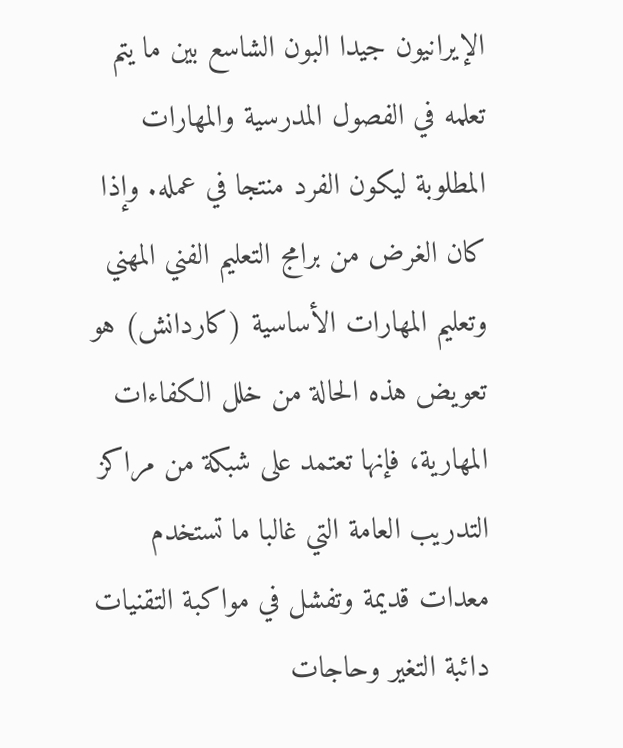الإيرانيون جيدا البون الشاسع بين ما يتم تعلمه في الفصول المدرسية والمهارات المطلوبة ليكون الفرد منتجا في عمله. وإذا كان الغرض من برامج التعليم الفني المهني وتعليم المهارات الأساسية (کاردانش) هو تعويض هذه الحالة من خلل الكفاءات المهارية، فإنها تعتمد على شبكة من مراكز التدريب العامة التي غالبا ما تستخدم معدات قديمة وتفشل في مواكبة التقنيات دائبة التغير وحاجات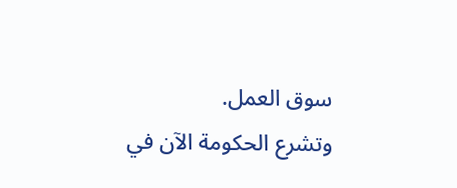سوق العمل.
وتشرع الحكومة الآن في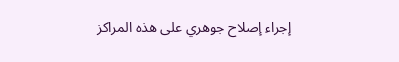إجراء إصلاح جوهري على هذه المراكز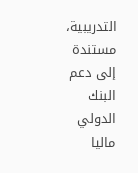التدريبية، مستندة إلى دعم البنك الدولي ماليا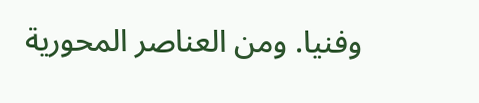وفنيا. ومن العناصر المحورية